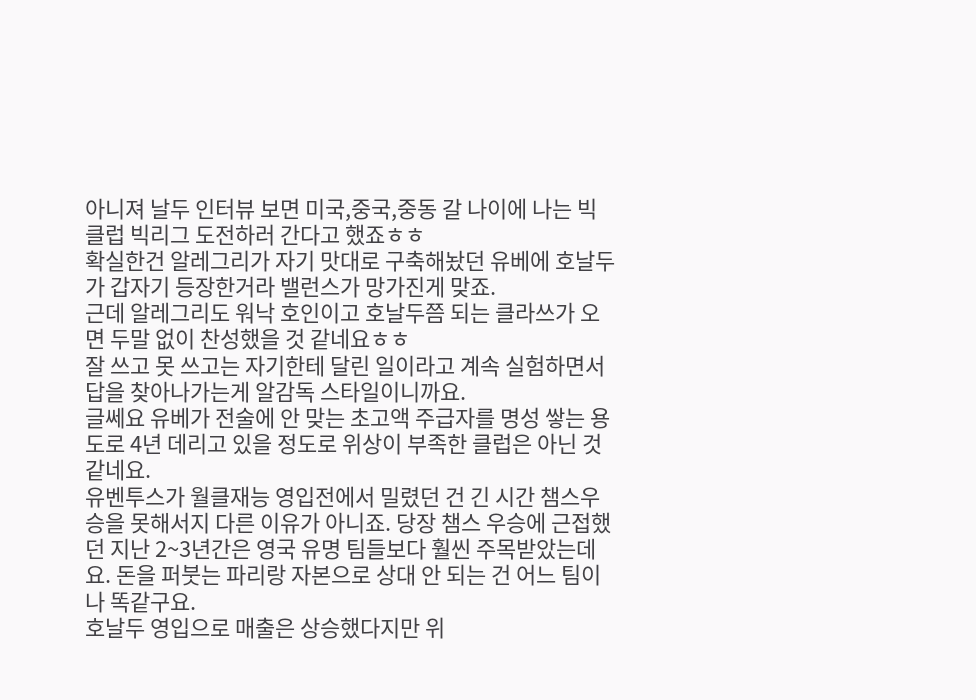아니져 날두 인터뷰 보면 미국,중국,중동 갈 나이에 나는 빅클럽 빅리그 도전하러 간다고 했죠ㅎㅎ
확실한건 알레그리가 자기 맛대로 구축해놨던 유베에 호날두가 갑자기 등장한거라 밸런스가 망가진게 맞죠.
근데 알레그리도 워낙 호인이고 호날두쯤 되는 클라쓰가 오면 두말 없이 찬성했을 것 같네요ㅎㅎ
잘 쓰고 못 쓰고는 자기한테 달린 일이라고 계속 실험하면서 답을 찾아나가는게 알감독 스타일이니까요.
글쎄요 유베가 전술에 안 맞는 초고액 주급자를 명성 쌓는 용도로 4년 데리고 있을 정도로 위상이 부족한 클럽은 아닌 것 같네요.
유벤투스가 월클재능 영입전에서 밀렸던 건 긴 시간 챔스우승을 못해서지 다른 이유가 아니죠. 당장 챔스 우승에 근접했던 지난 2~3년간은 영국 유명 팀들보다 훨씬 주목받았는데요. 돈을 퍼붓는 파리랑 자본으로 상대 안 되는 건 어느 팀이나 똑같구요.
호날두 영입으로 매출은 상승했다지만 위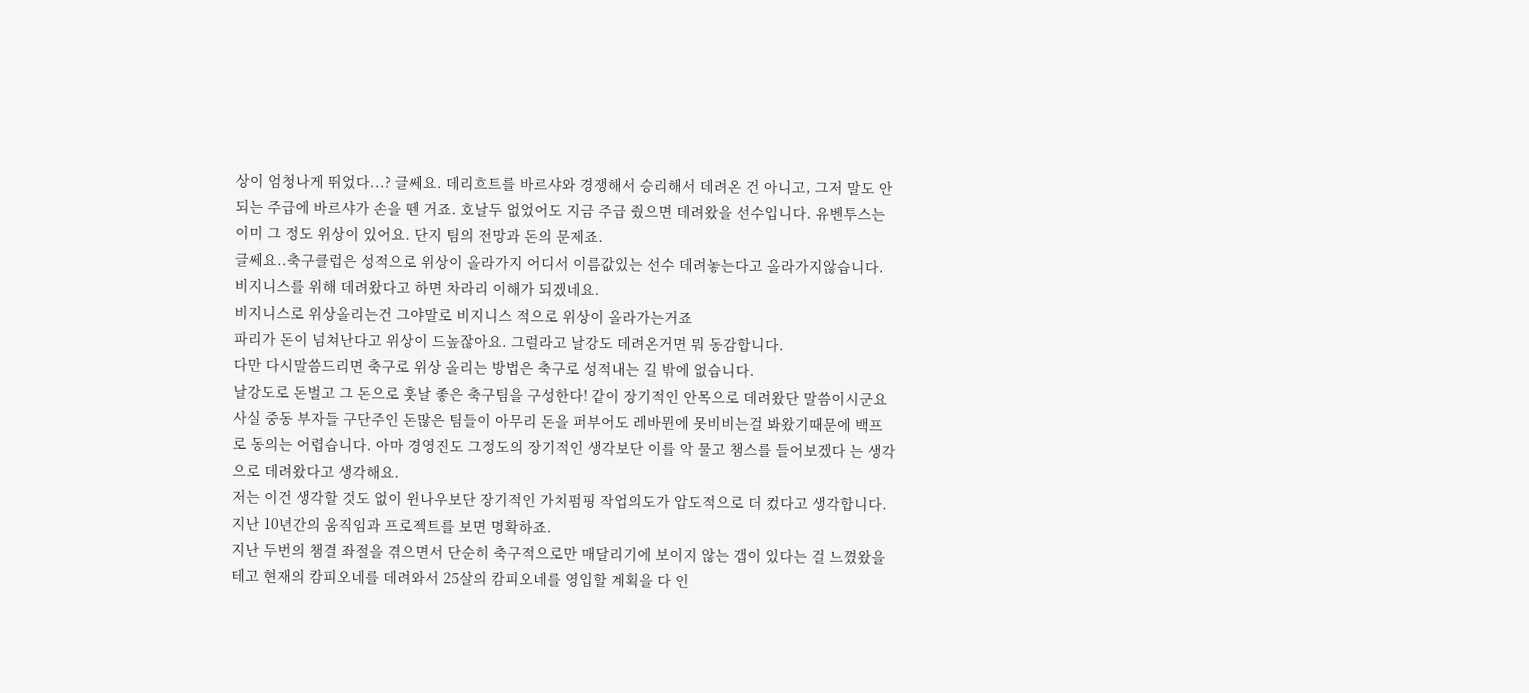상이 엄청나게 뛰었다...? 글쎄요. 데리흐트를 바르샤와 경쟁해서 승리해서 데려온 건 아니고, 그저 말도 안 되는 주급에 바르샤가 손을 뗀 거죠. 호날두 없었어도 지금 주급 줬으면 데려왔을 선수입니다. 유벤투스는 이미 그 정도 위상이 있어요. 단지 팀의 전망과 돈의 문제죠.
글쎄요..축구클럽은 성적으로 위상이 올라가지 어디서 이름값있는 선수 데려놓는다고 올라가지않습니다.
비지니스를 위해 데려왔다고 하면 차라리 이해가 되겠네요.
비지니스로 위상올리는건 그야말로 비지니스 적으로 위상이 올라가는거죠
파리가 돈이 넘쳐난다고 위상이 드높잖아요. 그럴라고 날강도 데려온거면 뭐 동감합니다.
다만 다시말씀드리면 축구로 위상 올리는 방법은 축구로 성적내는 길 밖에 없습니다.
날강도로 돈벌고 그 돈으로 훗날 좋은 축구팀을 구성한다! 같이 장기적인 안목으로 데려왔단 말씀이시군요
사실 중동 부자들 구단주인 돈많은 팀들이 아무리 돈을 퍼부어도 레바뮌에 못비비는걸 봐왔기때문에 백프로 동의는 어렵습니다. 아마 경영진도 그정도의 장기적인 생각보단 이를 악 물고 챔스를 들어보겠다 는 생각으로 데려왔다고 생각해요.
저는 이건 생각할 것도 없이 윈나우보단 장기적인 가치펌핑 작업의도가 압도적으로 더 컸다고 생각합니다. 지난 10년간의 움직임과 프로젝트를 보면 명확하죠.
지난 두번의 챔결 좌절을 겪으면서 단순히 축구적으로만 매달리기에 보이지 않는 갭이 있다는 걸 느꼈왔을테고 현재의 캄피오네를 데려와서 25살의 캄피오네를 영입할 계획을 다 인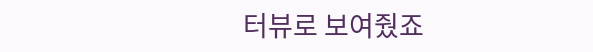터뷰로 보여줬죠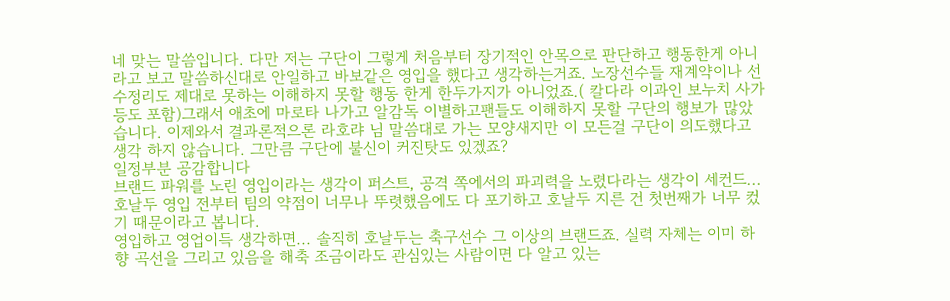네 맞는 말씀입니다. 다만 저는 구단이 그렇게 처음부터 장기적인 안목으로 판단하고 행동한게 아니라고 보고 말씀하신대로 안일하고 바보같은 영입을 했다고 생각하는거죠. 노장선수들 재계약이나 선수정리도 제대로 못하는 이해하지 못할 행동 한게 한두가지가 아니었죠.( 칼다라 이과인 보누치 사가 등도 포함)그래서 애초에 마로타 나가고 알감독 이별하고팬들도 이해하지 못할 구단의 행보가 많았습니다. 이제와서 결과론적으론 라호랴 님 말씀대로 가는 모양새지만 이 모든걸 구단이 의도했다고 생각 하지 않습니다. 그만큼 구단에 불신이 커진탓도 있겠죠?
일정부분 공감합니다
브랜드 파워를 노린 영입이라는 생각이 퍼스트, 공격 쪽에서의 파괴력을 노렸다라는 생각이 세컨드...
호날두 영입 전부터 팀의 약점이 너무나 뚜렷했음에도 다 포기하고 호날두 지른 건 첫번째가 너무 컸기 때문이라고 봅니다.
영입하고 영업이득 생각하면... 솔직히 호날두는 축구선수 그 이상의 브랜드죠. 실력 자체는 이미 하향 곡선을 그리고 있음을 해축 조금이라도 관심있는 사람이면 다 알고 있는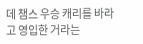데 챔스 우승 캐리를 바라고 영입한 거라는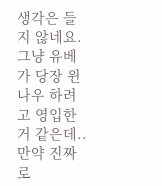생각은 들지 않네요.
그냥 유베가 당장 윈나우 하려고 영입한거 같은데.. 만약 진짜로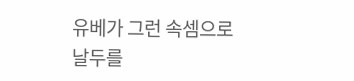유베가 그런 속셈으로 날두를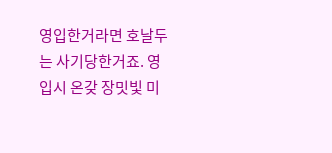영입한거라면 호날두는 사기당한거죠. 영입시 온갖 장밋빛 미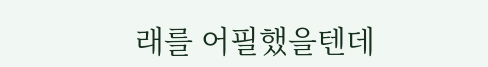래를 어필했을텐데